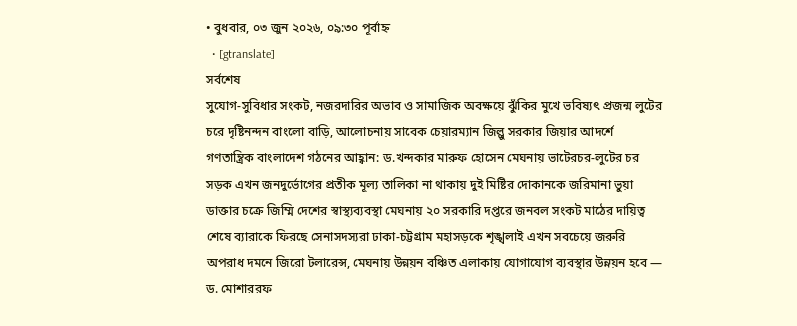• বুধবার, ০৩ জুন ২০২৬, ০৯:৩০ পূর্বাহ্ন
  • [gtranslate]
সর্বশেষ
সুযোগ-সুবিধার সংকট, নজরদারির অভাব ও সামাজিক অবক্ষয়ে ঝুঁকির মুখে ভবিষ্যৎ প্রজন্ম লুটের চরে দৃষ্টিনন্দন বাংলো বাড়ি, আলোচনায় সাবেক চেয়ারম্যান জিল্লু সরকার জিয়ার আদর্শে গণতান্ত্রিক বাংলাদেশ গঠনের আহ্বান: ড.খন্দকার মারুফ হোসেন মেঘনায় ভাটেরচর-লুটের চর সড়ক এখন জনদুর্ভোগের প্রতীক মূল্য তালিকা না থাকায় দুই মিষ্টির দোকানকে জরিমানা ভুয়া ডাক্তার চক্রে জিম্মি দেশের স্বাস্থ্যব্যবস্থা মেঘনায় ২০ সরকারি দপ্তরে জনবল সংকট মাঠের দায়িত্ব শেষে ব্যারাকে ফিরছে সেনাসদস্যরা ঢাকা-চট্টগ্রাম মহাসড়কে শৃঙ্খলাই এখন সবচেয়ে জরুরি অপরাধ দমনে জিরো টলারেন্স, মেঘনায় উন্নয়ন বঞ্চিত এলাকায় যোগাযোগ ব্যবস্থার উন্নয়ন হবে — ড. মোশাররফ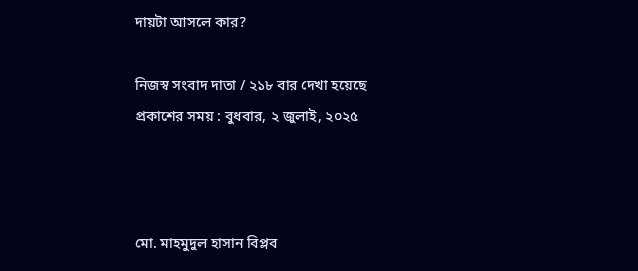দায়টা আসলে কার?

নিজস্ব সংবাদ দাতা / ২১৮ বার দেখা হয়েছে
প্রকাশের সময় : বুধবার, ২ জুলাই, ২০২৫



মো. মাহমুদুল হাসান বিপ্লব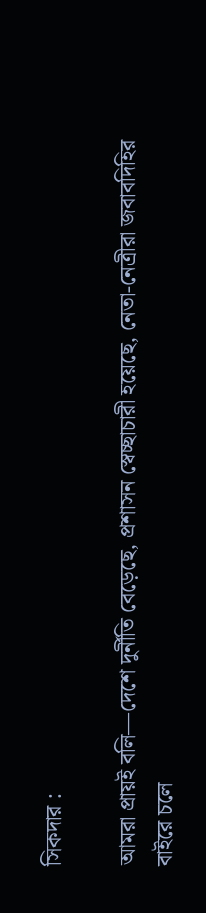সিকদার :

আমরা প্রায়ই বলি—দেশে দুর্নীতি বেড়েছে, প্রশাসন স্বেচ্ছাচারী হয়েছে, নেতা-নেত্রীরা জবাবদিহির বাইরে চলে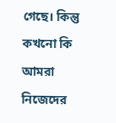গেছে। কিন্তু কখনো কি আমরা নিজেদের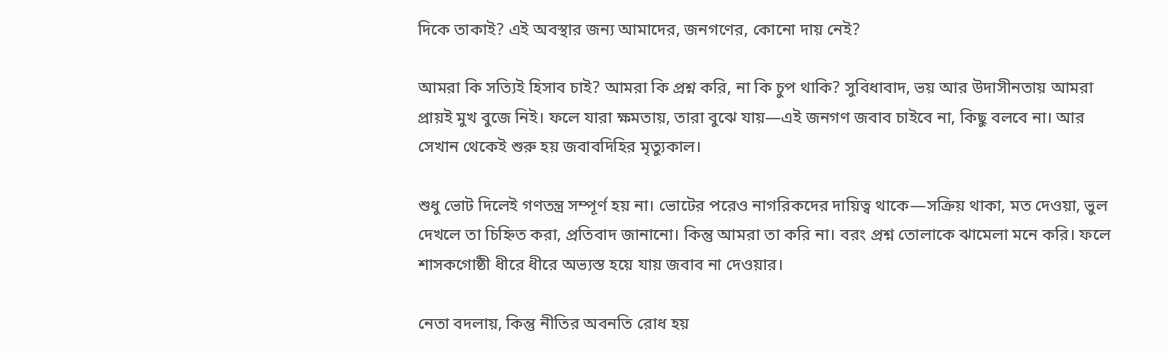দিকে তাকাই? এই অবস্থার জন্য আমাদের, জনগণের, কোনো দায় নেই?

আমরা কি সত্যিই হিসাব চাই? আমরা কি প্রশ্ন করি, না কি চুপ থাকি? সুবিধাবাদ, ভয় আর উদাসীনতায় আমরা প্রায়ই মুখ বুজে নিই। ফলে যারা ক্ষমতায়, তারা বুঝে যায়—এই জনগণ জবাব চাইবে না, কিছু বলবে না। আর সেখান থেকেই শুরু হয় জবাবদিহির মৃত্যুকাল।

শুধু ভোট দিলেই গণতন্ত্র সম্পূর্ণ হয় না। ভোটের পরেও নাগরিকদের দায়িত্ব থাকে—সক্রিয় থাকা, মত দেওয়া, ভুল দেখলে তা চিহ্নিত করা, প্রতিবাদ জানানো। কিন্তু আমরা তা করি না। বরং প্রশ্ন তোলাকে ঝামেলা মনে করি। ফলে শাসকগোষ্ঠী ধীরে ধীরে অভ্যস্ত হয়ে যায় জবাব না দেওয়ার।

নেতা বদলায়, কিন্তু নীতির অবনতি রোধ হয়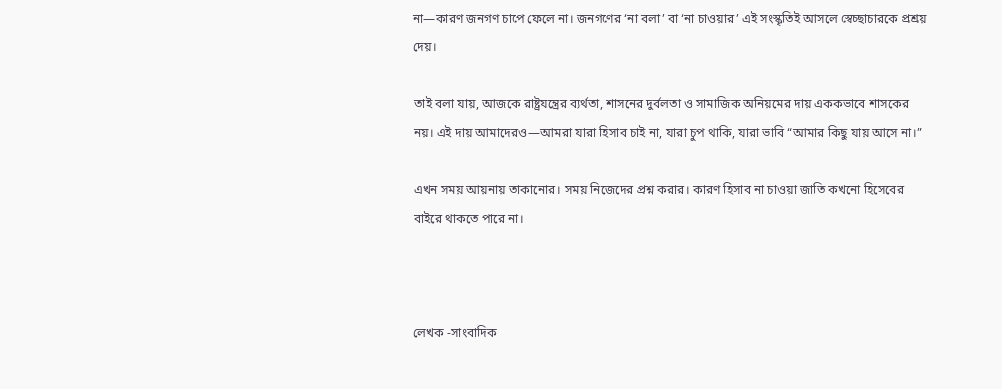না—কারণ জনগণ চাপে ফেলে না। জনগণের ‘না বলা’ বা ‘না চাওয়ার’ এই সংস্কৃতিই আসলে স্বেচ্ছাচারকে প্রশ্রয় দেয়।

তাই বলা যায়, আজকে রাষ্ট্রযন্ত্রের ব্যর্থতা, শাসনের দুর্বলতা ও সামাজিক অনিয়মের দায় এককভাবে শাসকের নয়। এই দায় আমাদেরও—আমরা যারা হিসাব চাই না, যারা চুপ থাকি, যারা ভাবি “আমার কিছু যায় আসে না।”

এখন সময় আয়নায় তাকানোর। সময় নিজেদের প্রশ্ন করার। কারণ হিসাব না চাওয়া জাতি কখনো হিসেবের বাইরে থাকতে পারে না।



লেখক -সাংবাদিক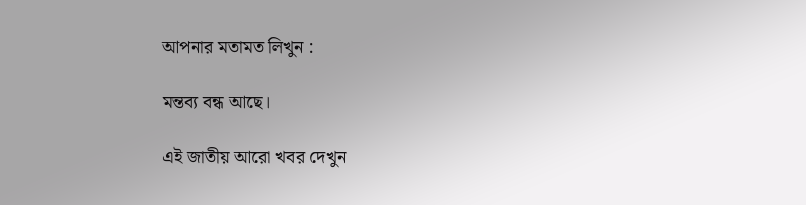আপনার মতামত লিখুন :

মন্তব্য বন্ধ আছে।

এই জাতীয় আরো খবর দেখুন